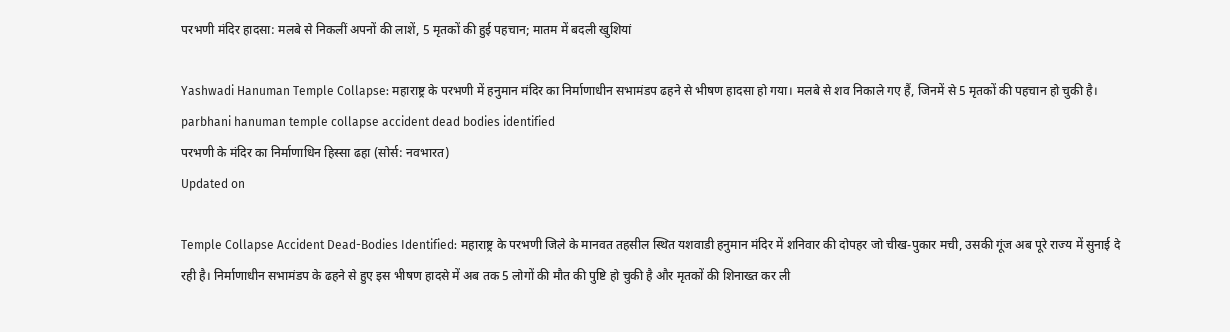परभणी मंदिर हादसा: मलबे से निकलीं अपनों की लाशें, 5 मृतकों की हुई पहचान; मातम में बदली खुशियां

Yashwadi Hanuman Temple Collapse: महाराष्ट्र के परभणी में हनुमान मंदिर का निर्माणाधीन सभामंडप ढहने से भीषण हादसा हो गया। मलबे से शव निकाले गए हैं, जिनमें से 5 मृतकों की पहचान हो चुकी है।
parbhani hanuman temple collapse accident dead bodies identified
परभणी के मंदिर का निर्माणाधिन हिस्सा ढहा (सोर्स: नवभारत)
Updated on

Temple Collapse Accident Dead-Bodies Identified: महाराष्ट्र के परभणी जिले के मानवत तहसील स्थित यशवाडी हनुमान मंदिर में शनिवार की दोपहर जो चीख-पुकार मची, उसकी गूंज अब पूरे राज्य में सुनाई दे रही है। निर्माणाधीन सभामंडप के ढहने से हुए इस भीषण हादसे में अब तक 5 लोगों की मौत की पुष्टि हो चुकी है और मृतकों की शिनाख्त कर ली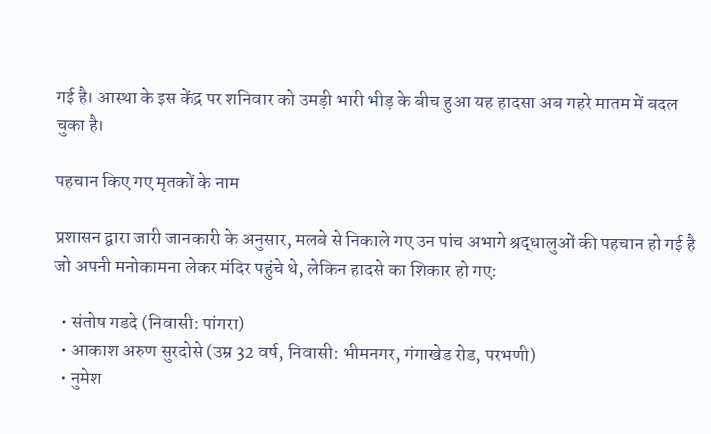गई है। आस्था के इस केंद्र पर शनिवार को उमड़ी भारी भीड़ के बीच हुआ यह हादसा अब गहरे मातम में बदल चुका है।

पहचान किए गए मृतकों के नाम

प्रशासन द्वारा जारी जानकारी के अनुसार, मलबे से निकाले गए उन पांच अभागे श्रद्धालुओं की पहचान हो गई है जो अपनी मनोकामना लेकर मंदिर पहुंचे थे, लेकिन हादसे का शिकार हो गए:

  • संतोष गडदे (निवासी: पांगरा)
  • आकाश अरुण सुरदोसे (उम्र 32 वर्ष, निवासी: भीमनगर, गंगाखेड रोड, परभणी)
  • नुमेश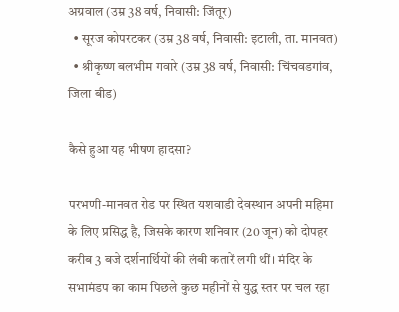अग्रवाल (उम्र 38 वर्ष, निवासी: जिंतूर)
  • सूरज कोपरटकर (उम्र 38 वर्ष, निवासी: इटाली, ता. मानवत)
  • श्रीकृष्ण बलभीम गवारे (उम्र 38 वर्ष, निवासी: चिंचवडगांव, जिला बीड)

कैसे हुआ यह भीषण हादसा?

परभणी-मानवत रोड पर स्थित यशवाडी देवस्थान अपनी महिमा के लिए प्रसिद्ध है, जिसके कारण शनिवार (20 जून) को दोपहर करीब 3 बजे दर्शनार्थियों की लंबी कतारें लगी थीं। मंदिर के सभामंडप का काम पिछले कुछ महीनों से युद्ध स्तर पर चल रहा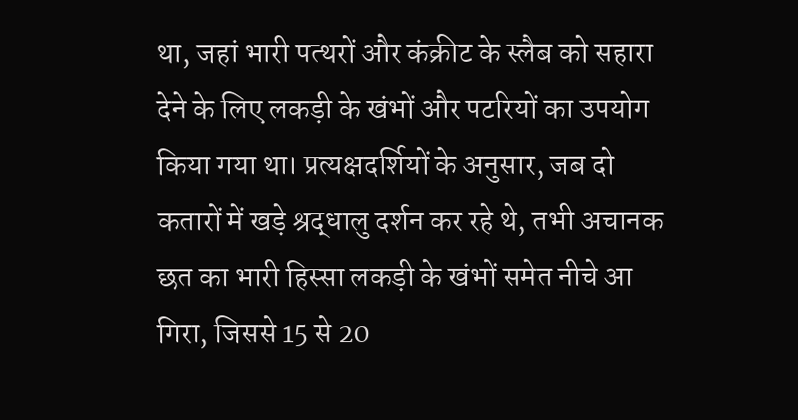था, जहां भारी पत्थरों और कंक्रीट के स्लैब को सहारा देने के लिए लकड़ी के खंभों और पटरियों का उपयोग किया गया था। प्रत्यक्षदर्शियों के अनुसार, जब दो कतारों में खड़े श्रद्धालु दर्शन कर रहे थे, तभी अचानक छत का भारी हिस्सा लकड़ी के खंभों समेत नीचे आ गिरा, जिससे 15 से 20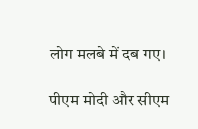लोग मलबे में दब गए।

पीएम मोदी और सीएम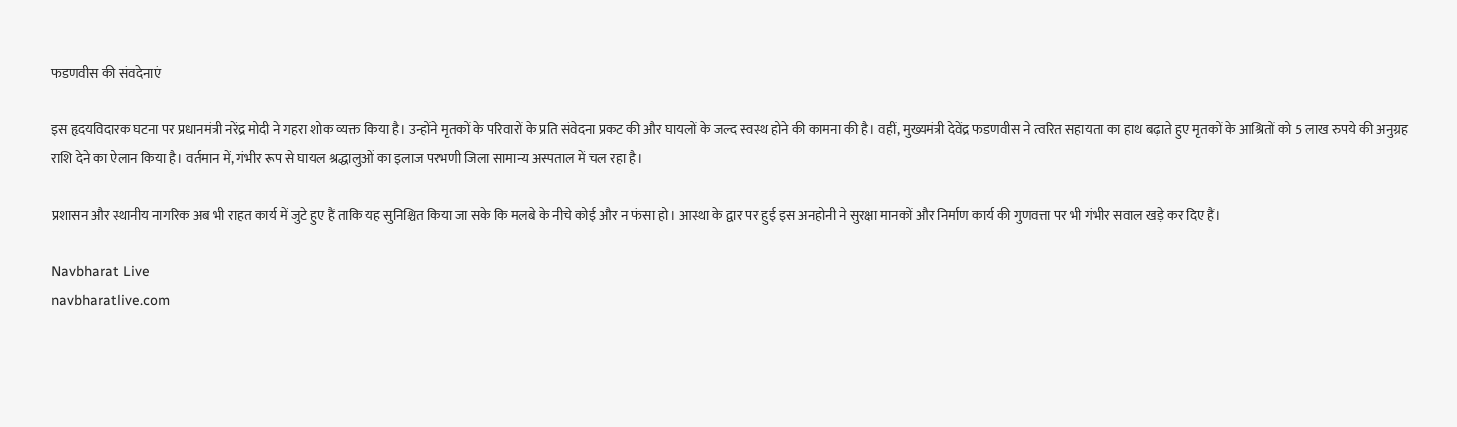फडणवीस की संवदेनाएं

इस हृदयविदारक घटना पर प्रधानमंत्री नरेंद्र मोदी ने गहरा शोक व्यक्त किया है। उन्होंने मृतकों के परिवारों के प्रति संवेदना प्रकट की और घायलों के जल्द स्वस्थ होने की कामना की है। वहीं, मुख्यमंत्री देवेंद्र फडणवीस ने त्वरित सहायता का हाथ बढ़ाते हुए मृतकों के आश्रितों को 5 लाख रुपये की अनुग्रह राशि देने का ऐलान किया है। वर्तमान में, गंभीर रूप से घायल श्रद्धालुओं का इलाज परभणी जिला सामान्य अस्पताल में चल रहा है।

प्रशासन और स्थानीय नागरिक अब भी राहत कार्य में जुटे हुए हैं ताकि यह सुनिश्चित किया जा सके कि मलबे के नीचे कोई और न फंसा हो। आस्था के द्वार पर हुई इस अनहोनी ने सुरक्षा मानकों और निर्माण कार्य की गुणवत्ता पर भी गंभीर सवाल खड़े कर दिए हैं।

Navbharat Live
navbharatlive.com